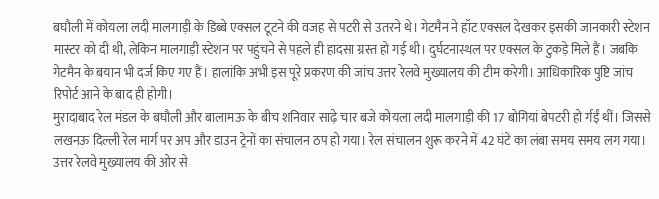बघौली में कोयला लदी मालगाड़ी के डिब्बे एक्सल टूटने की वजह से पटरी से उतरने थे। गेटमैन ने हॉट एक्सल देखकर इसकी जानकारी स्टेशन मास्टर को दी थी, लेकिन मालगाड़ी स्टेशन पर पहुंचने से पहले ही हादसा ग्रस्त हो गई थी। दुर्घटनास्थल पर एक्सल के टुकड़े मिले हैं। जबकि गेटमैन के बयान भी दर्ज किए गए हैं। हालांकि अभी इस पूरे प्रकरण की जांच उत्तर रेलवे मुख्यालय की टीम करेगी। आधिकारिक पुष्टि जांच रिपोर्ट आने के बाद ही होगी।
मुरादाबाद रेल मंडल के बघौली और बालामऊ के बीच शनिवार साढ़े चार बजे कोयला लदी मालगाड़ी की 17 बोगियां बेपटरी हो र्गईं थीं। जिससे लखनऊ दिल्ली रेल मार्ग पर अप और डाउन ट्रेनों का संचालन ठप हो गया। रेल संचालन शुरू करने में 42 घंटे का लंबा समय समय लग गया। उत्तर रेलवे मुख्यालय की ओर से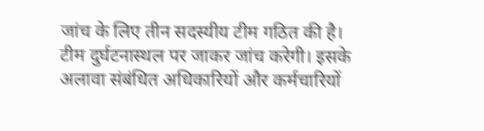जांच के लिए तीन सदस्यीय टीम गठित की है। टीम दुर्घटनास्थल पर जाकर जांच करेगी। इसके अलावा संबंधित अधिकारियों और कर्मचारियों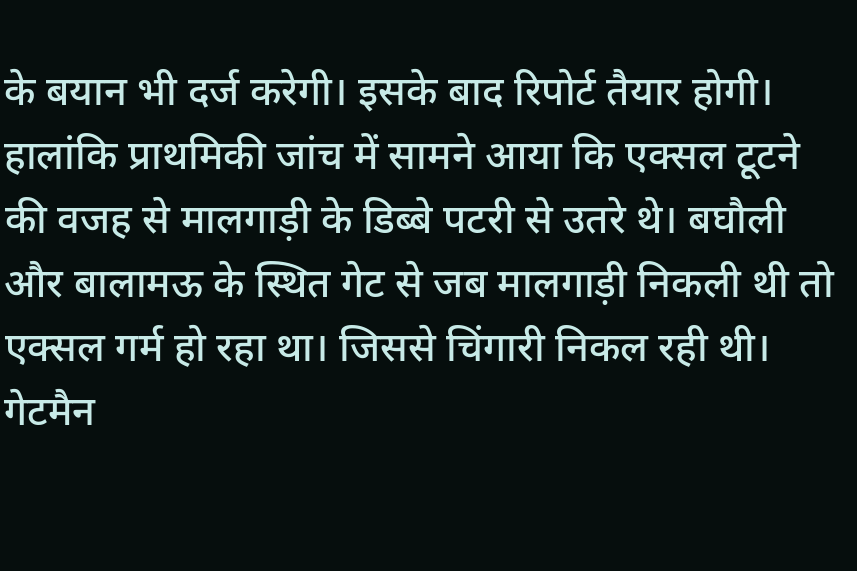के बयान भी दर्ज करेगी। इसके बाद रिपोर्ट तैयार होगी। हालांकि प्राथमिकी जांच में सामने आया कि एक्सल टूटने की वजह से मालगाड़ी के डिब्बे पटरी से उतरे थे। बघौली और बालामऊ के स्थित गेट से जब मालगाड़ी निकली थी तो एक्सल गर्म हो रहा था। जिससे चिंगारी निकल रही थी। गेटमैन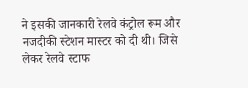ने इसकी जानकारी रेलवे कंट्रोल रूम और नजदीकी स्टेशन मास्टर को दी थी। जिसे लेकर रेलवे स्टाफ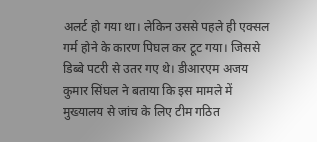अलर्ट हो गया था। लेकिन उससे पहले ही एक्सल गर्म होने के कारण पिघल कर टूट गया। जिससे डिब्बे पटरी से उतर गए थे। डीआरएम अजय कुमार सिंघल ने बताया कि इस मामले में मुख्यालय से जांच के लिए टीम गठित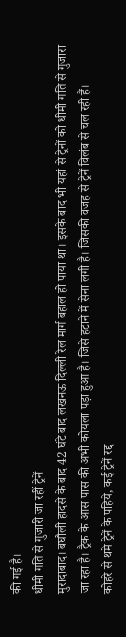की गई है।
धीमी गति से गुजारी जा रहीं ट्रेनें
मुरादाबाद। बघौली हादसे के बाद 42 घंटे बाद लखनऊ दिल्ली रेल मार्ग बहाल हो पाया था। इसके बाद भी यहां से ट्रेनों को धीमी गति से गुजारा जा रहा है। ट्रैक के आस पास की अभी कोयला पड़ा हुआ है। जिसे हटाने में सेना लगी है। जिसकी वजह से ट्रेनें विलंब से चल रही हैं।
कोहरे से थमे ट्रेनें के पहिये, कई ट्रेनें रद्द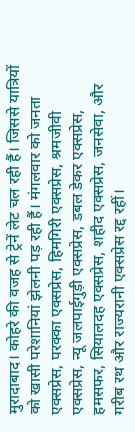मुरादाबाद। कोहरे की वजह से ट्रेनें लेट चल रही हैं। जिससे यात्रियों को खासी परेशानियां झेलनी पड़ रही हैं। मंगलवार को जनता एक्सप्रेस, परक्का एक्सप्रेस, हिमगिरी एक्सप्रेस, श्रमजीवी एक्सप्रेस, न्यू जलपाईगुड़ी एक्सप्रेस, डबल डेकर एक्सप्रेस, हमसफर, सियालदह एक्सप्रेस, शहीद एक्सप्रेस, जनसेवा, और गरीब रथ और राज्यरानी एक्सप्रेस रद्द रहीं।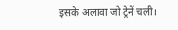इसके अलावा जो ट्रेनें चली।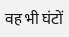वह भी घंटों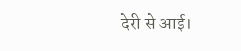देरी से आई।